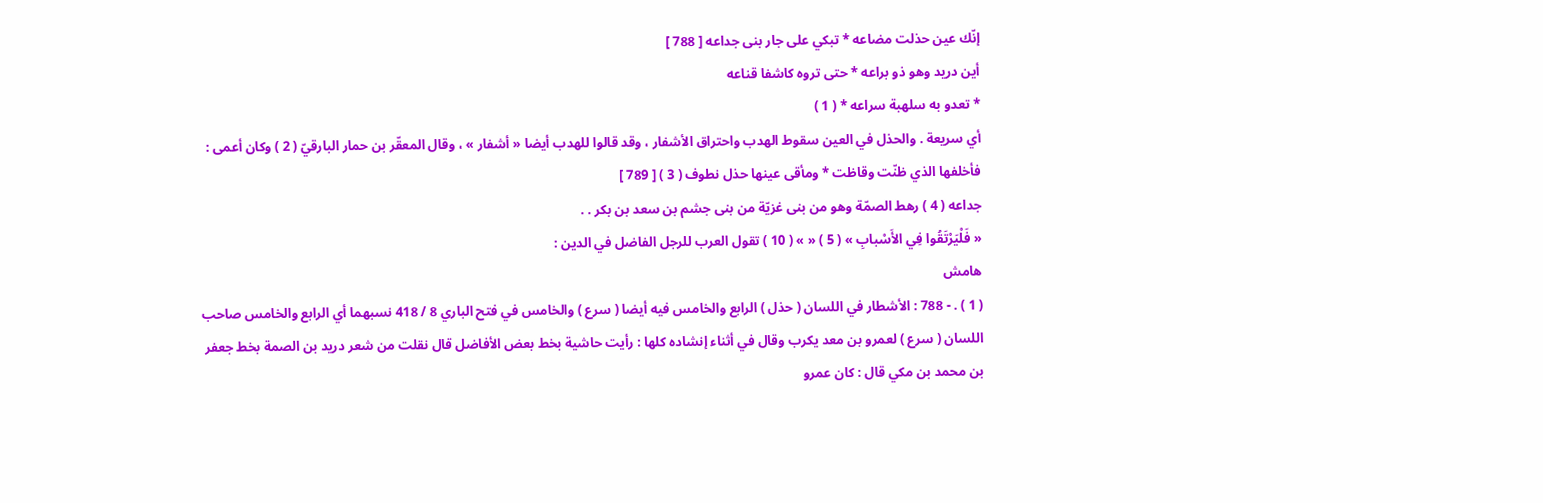إنّك عين حذلت مضاعه * تبكي على جار بنى جداعه [ 788 ]
أين دريد وهو ذو براعه * حتى تروه كاشفا قناعه
* تعدو به سلهبة سراعه * ( 1 )
أي سريعة . والحذل في العين سقوط الهدب واحتراق الأشفار ، وقد قالوا للهدب أيضا « أشفار » ، وقال المعقّر بن حمار البارقيّ ( 2 ) وكان أعمى :
فأخلفها الذي ظنّت وقاظت * ومأقى عينها حذل نطوف ( 3 ) [ 789 ]
جداعه ( 4 ) رهط الصمّة وهو من بنى غزيّة من بنى جشم بن سعد بن بكر . .
« فَلْيَرْتَقُوا فِي الأَسْبابِ » ( 5 ) « » ( 10 ) تقول العرب للرجل الفاضل في الدين :
هامش
( 1 ) . - 788 : الأشطار في اللسان ( حذل ) الرابع والخامس فيه أيضا ( سرع ) والخامس في فتح الباري 8 / 418 نسبهما أي الرابع والخامس صاحب اللسان ( سرع ) لعمرو بن معد يكرب وقال في أثناء إنشاده كلها : رأيت حاشية بخط بعض الأفاضل قال نقلت من شعر دريد بن الصمة بخط جعفر بن محمد بن مكي قال : كان عمرو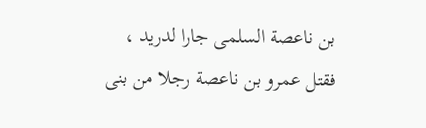بن ناعصة السلمى جارا لدريد ، فقتل عمرو بن ناعصة رجلا من بنى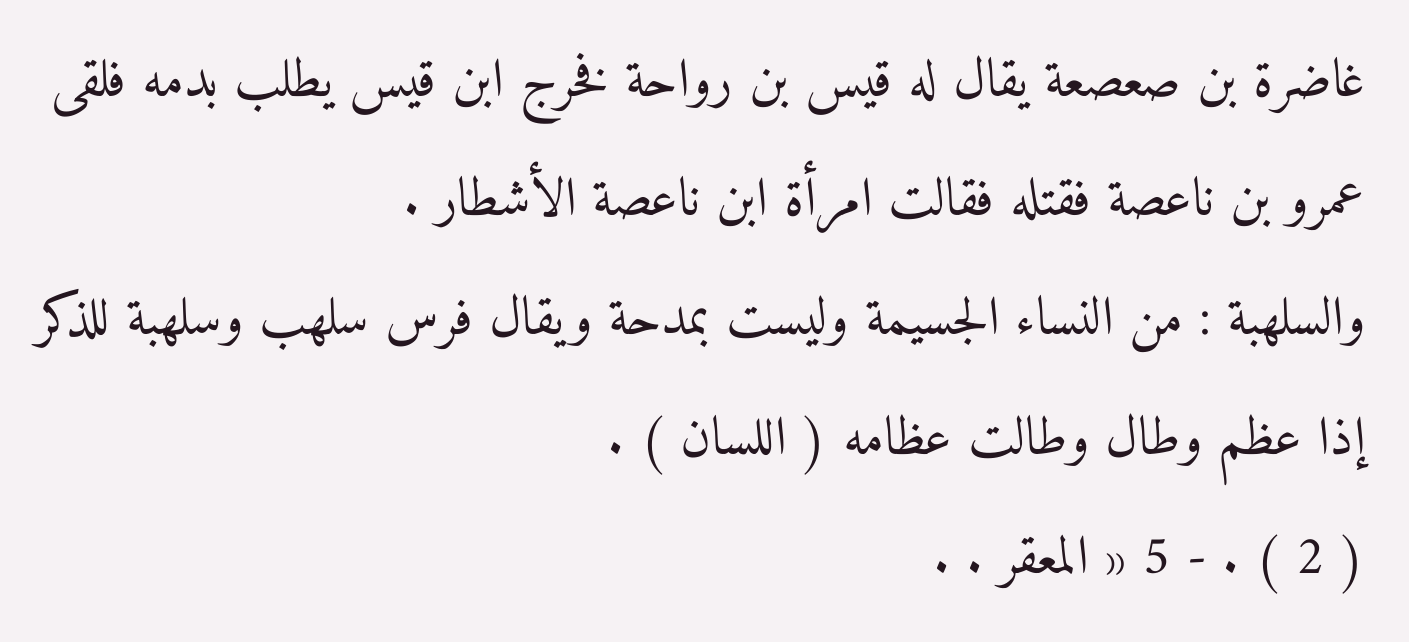غاضرة بن صعصعة يقال له قيس بن رواحة فخرج ابن قيس يطلب بدمه فلقى عمرو بن ناعصة فقتله فقالت امرأة ابن ناعصة الأشطار .
والسلهبة : من النساء الجسيمة وليست بمدحة ويقال فرس سلهب وسلهبة للذكر إذا عظم وطال وطالت عظامه ( اللسان ) .
( 2 ) . - 5 « المعقر . .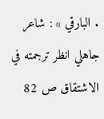. البارقي » : شاعر جاهلي انظر ترجمته في الاشتقاق ص 82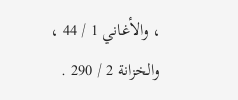، والأغاني 1 / 44 ، والخزانة 2 / 290 .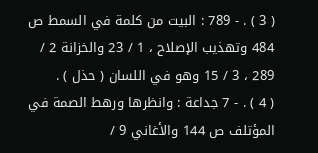( 3 ) . - 789 : البيت من كلمة في السمط ص 484 وتهذيب الإصلاح ، 1 / 23 والخزانة 2 / 289 ، 3 / 15 وهو في اللسان ( حذل ) .
( 4 ) . - 7 جداعة : وانظرها ورهط الصمة في المؤتلف ص 144 والأغاني 9 /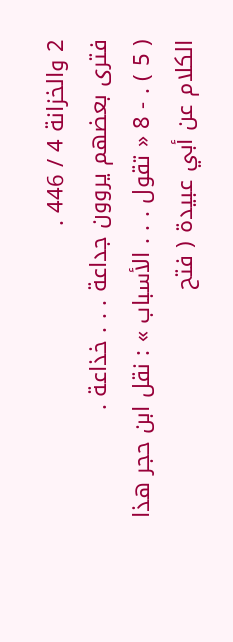2 والخزانة 4 / 446 .
فترى بعضهم يروون جداعة . . . خذاعة .
( 5 ) . - 8 « تقول . . . الأسباب » : نقل ابن حجر هذا الكلام عن أبي عبيدة ( فتح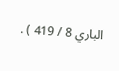الباري 8 / 419 ) .